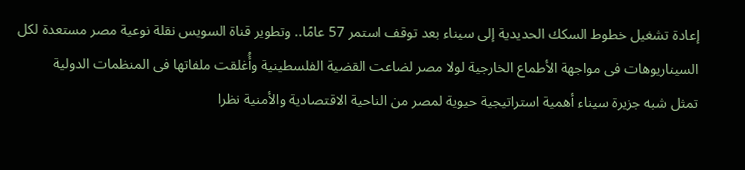إعادة تشغيل خطوط السكك الحديدية إلى سيناء بعد توقف استمر 57 عامًا.. وتطوير قناة السويس نقلة نوعية مصر مستعدة لكل السيناريوهات فى مواجهة الأطماع الخارجية لولا مصر لضاعت القضية الفلسطينية وأُغلقت ملفاتها فى المنظمات الدولية
تمثل شبه جزيرة سيناء أهمية استراتيجية حيوية لمصر من الناحية الاقتصادية والأمنية نظرا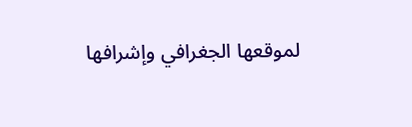لموقعها الجغرافي وإشرافها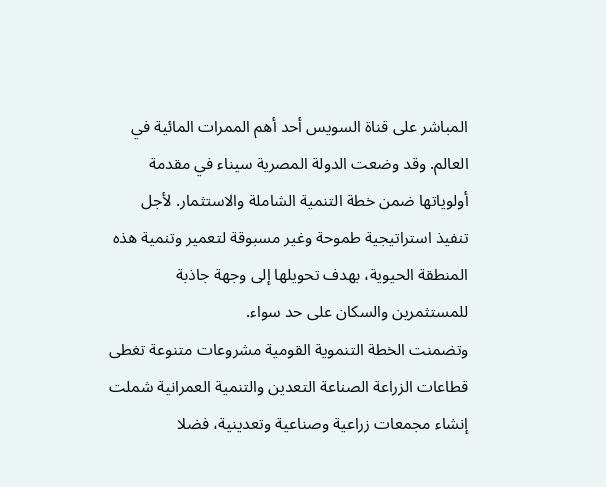المباشر على قناة السويس أحد أهم الممرات المائية في العالم. وقد وضعت الدولة المصرية سيناء في مقدمة أولوياتها ضمن خطة التنمية الشاملة والاستثمار. لأجل تنفيذ استراتيجية طموحة وغير مسبوقة لتعمير وتنمية هذه المنطقة الحيوية، بهدف تحويلها إلى وجهة جاذبة للمستثمرين والسكان على حد سواء.
وتضمنت الخطة التنموية القومية مشروعات متنوعة تغطى قطاعات الزراعة الصناعة التعدين والتنمية العمرانية شملت إنشاء مجمعات زراعية وصناعية وتعدينية، فضلا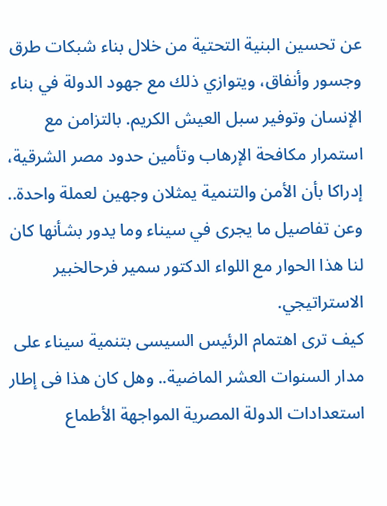عن تحسين البنية التحتية من خلال بناء شبكات طرق وجسور وأنفاق، ويتوازي ذلك مع جهود الدولة في بناء الإنسان وتوفير سبل العيش الكريم. بالتزامن مع استمرار مكافحة الإرهاب وتأمين حدود مصر الشرقية، إدراكا بأن الأمن والتنمية يمثلان وجهين لعملة واحدة.. وعن تفاصيل ما يجرى في سيناء وما يدور بشأنها كان لنا هذا الحوار مع اللواء الدكتور سمير فرحالخبير الاستراتيجي.
كيف ترى اهتمام الرئيس السيسى بتنمية سيناء على مدار السنوات العشر الماضية.. وهل كان هذا فى إطار استعدادات الدولة المصرية المواجهة الأطماع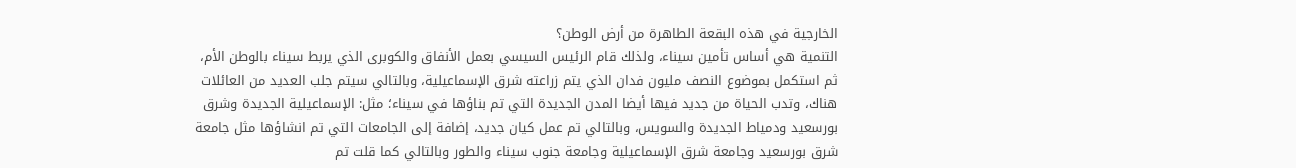الخارجية في هذه البقعة الطاهرة من أرض الوطن؟
التنمية هي أساس تأمين سيناء، ولذلك قام الرئيس السيسي بعمل الأنفاق والكوبرى الذي يربط سيناء بالوطن الأم، ثم استكمل بموضوع النصف مليون فدان الذي يتم زراعته شرق الإسماعيلية، وبالتالي سيتم جلب العديد من العائلات هناك، وتدب الحياة من جديد فيها أيضا المدن الجديدة التي تم بناؤها في سيناء؛ مثل: الإسماعيلية الجديدة وشرق بورسعيد ودمياط الجديدة والسويس، وبالتالي تم عمل كيان جديد، إضافة إلى الجامعات التي تم انشاؤها مثل جامعة شرق بورسعيد وجامعة شرق الإسماعيلية وجامعة جنوب سيناء والطور وبالتالي كما قلت تم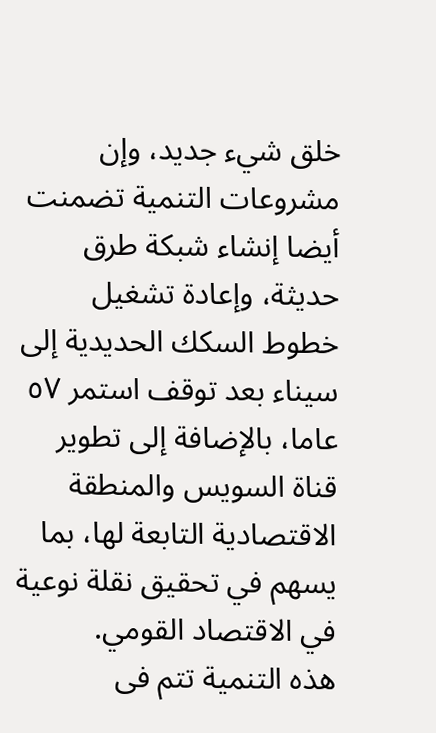خلق شيء جديد، وإن مشروعات التنمية تضمنت أيضا إنشاء شبكة طرق حديثة، وإعادة تشغيل خطوط السكك الحديدية إلى سيناء بعد توقف استمر ٥٧ عاما، بالإضافة إلى تطوير قناة السويس والمنطقة الاقتصادية التابعة لها، بما يسهم في تحقيق نقلة نوعية في الاقتصاد القومي.
هذه التنمية تتم فى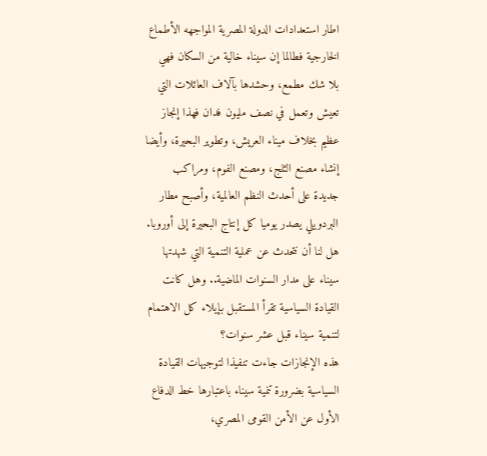اطار استعدادات الدولة المصرية المواجهه الأطماع الخارجية فطالما إن سيناء خالية من السكان فهي بلا شك مطمع، وحشدها بآلاف العائلات التي تعيش وتعمل في نصف مليون فدان فهذا إنجاز عظیم بخلاف ميناء العريش، وتطوير البحيرة، وأيضا إنشاء مصنع الثلج، ومصنع الفوم، ومراكب جديدة على أحدث النظم العالمية، وأصبح مطار البردويلي يصدر يوميا كل إنتاج البحيرة إلى أوروبا.
هل لنا أن نتحدث عن عملية التنمية التي شهدتها سيناء على مدار السنوات الماضية.. وهل كانت القيادة السياسية تقرأ المستقبل بإيلاء كل الاهتمام لتنمية سيناء قبل عشر سنوات؟
هذه الإنجازات جاءت تنفيذا لتوجيهات القيادة السياسية بضرورة تنمية سيناء باعتبارها خط الدفاع الأول عن الأمن القومى المصري،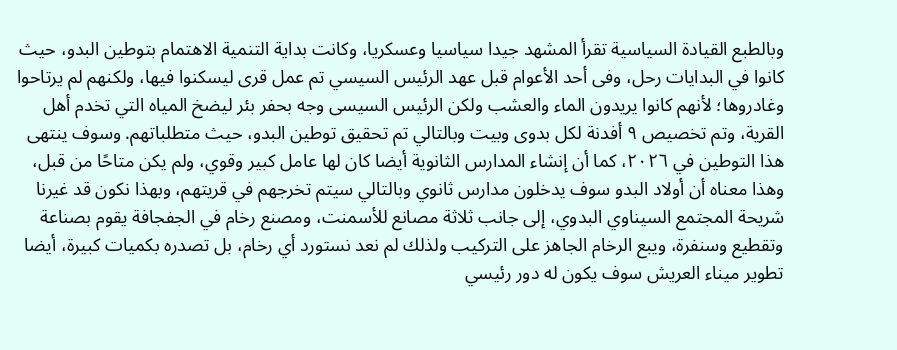وبالطبع القيادة السياسية تقرأ المشهد جيدا سياسيا وعسكريا، وكانت بداية التنمية الاهتمام بتوطين البدو، حيث كانوا في البدايات رحل، وفى أحد الأعوام قبل عهد الرئيس السيسي تم عمل قرى ليسكنوا فيها، ولكنهم لم يرتاحوا وغادروها؛ لأنهم كانوا يريدون الماء والعشب ولكن الرئيس السيسى وجه بحفر بئر ليضخ المياه التي تخدم أهل القرية، وتم تخصيص ٩ أفدنة لكل بدوى وبيت وبالتالي تم تحقيق توطين البدو، حيث متطلباتهم. وسوف ينتهى هذا التوطين في ٢٠٢٦، كما أن إنشاء المدارس الثانوية أيضا كان لها عامل كبير وقوي، ولم يكن متاحًا من قبل، وهذا معناه أن أولاد البدو سوف يدخلون مدارس ثانوي وبالتالي سيتم تخرجهم في قريتهم، وبهذا نكون قد غيرنا شريحة المجتمع السيناوي البدوي، إلى جانب ثلاثة مصانع للأسمنت، ومصنع رخام في الجفجافة يقوم بصناعة وتقطيع وسنفرة، ويبع الرخام الجاهز على التركيب ولذلك لم نعد نستورد أي رخام، بل تصدره بكميات كبيرة، أيضا تطوير ميناء العريش سوف يكون له دور رئيسي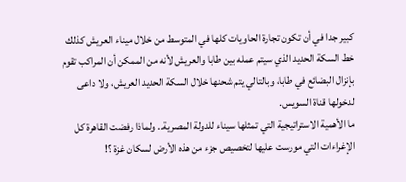كبير جدا في أن تكون تجارة الحاويات كلها في المتوسط من خلال ميناء العريش كذلك خط السكة الحديد الذي سيتم عمله بين طابا والعريش لأنه من الممكن أن المراكب تقوم بإنزال البضائع في طابا، وبالتالي يتم شحنها خلال السكة الحديد العريش، ولا داعى لدخولها قناة السويس.
ما الأهمية الاستراتيجية التي تمثلها سيناء للدولة المصرية.. ولماذا رفضت القاهرة كل الإغراءات التي مورست عليها لتخصيص جزء من هذه الأرض لسكان غزة ؟!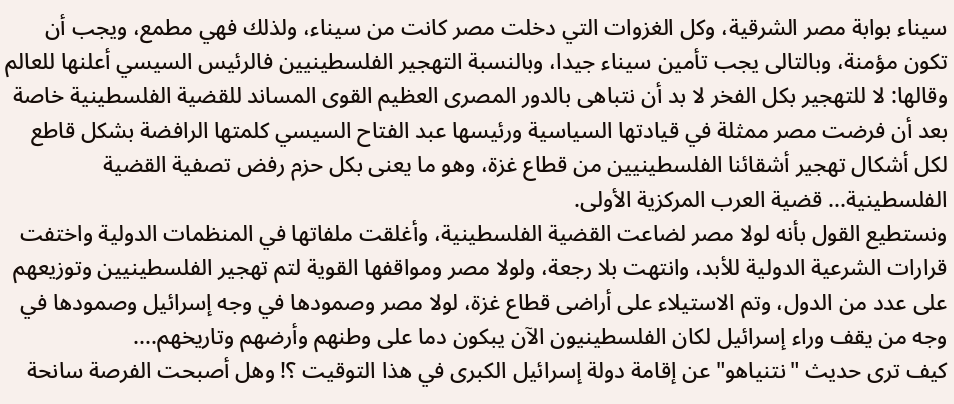سيناء بوابة مصر الشرقية، وكل الغزوات التي دخلت مصر كانت من سيناء، ولذلك فهي مطمع، ويجب أن تكون مؤمنة، وبالتالى يجب تأمين سيناء جيدا، وبالنسبة التهجير الفلسطينيين فالرئيس السيسي أعلنها للعالم وقالها: لا للتهجير بكل الفخر لا بد أن نتباهى بالدور المصرى العظيم القوى المساند للقضية الفلسطينية خاصة بعد أن فرضت مصر ممثلة في قيادتها السياسية ورئيسها عبد الفتاح السيسي كلمتها الرافضة بشكل قاطع لكل أشكال تهجير أشقائنا الفلسطينيين من قطاع غزة، وهو ما يعنى بكل حزم رفض تصفية القضية الفلسطينية... قضية العرب المركزية الأولى.
ونستطيع القول بأنه لولا مصر لضاعت القضية الفلسطينية، وأغلقت ملفاتها في المنظمات الدولية واختفت قرارات الشرعية الدولية للأبد، وانتهت بلا رجعة، ولولا مصر ومواقفها القوية لتم تهجير الفلسطينيين وتوزيعهم على عدد من الدول، وتم الاستيلاء على أراضى قطاع غزة، لولا مصر وصمودها في وجه إسرائيل وصمودها في وجه من يقف وراء إسرائيل لكان الفلسطينيون الآن يبكون دما على وطنهم وأرضهم وتاريخهم....
كيف ترى حديث "نتنياهو" عن إقامة دولة إسرائيل الكبرى في هذا التوقيت ؟! وهل أصبحت الفرصة سانحة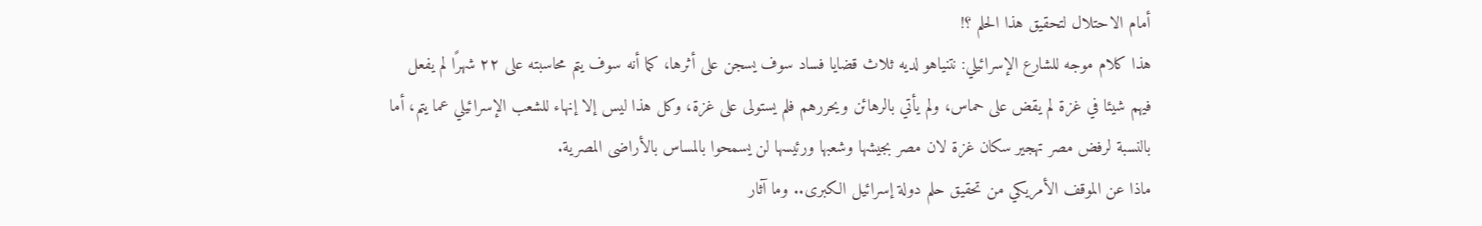أمام الاحتلال لتحقيق هذا الحلم ؟!
هذا كلام موجه للشارع الإسرائيلي: نتنياهو لديه ثلاث قضايا فساد سوف يسجن على أثرها، كما أنه سوف يتم محاسبته على ۲۲ شهرًا لم يفعل فيهم شيئا في غزة لم يقض على حماس، ولم يأتي بالرهائن ويحررهم فلم يستولى على غزة، وكل هذا ليس إلا إنهاء للشعب الإسرائيلي عما يتم، أما بالنسبة لرفض مصر تهجير سكان غزة لان مصر بجيشها وشعبها ورئيسها لن يسمحوا بالمساس بالأراضى المصرية.
ماذا عن الموقف الأمريكي من تحقيق حلم دولة إسرائيل الكبرى.. وما آثار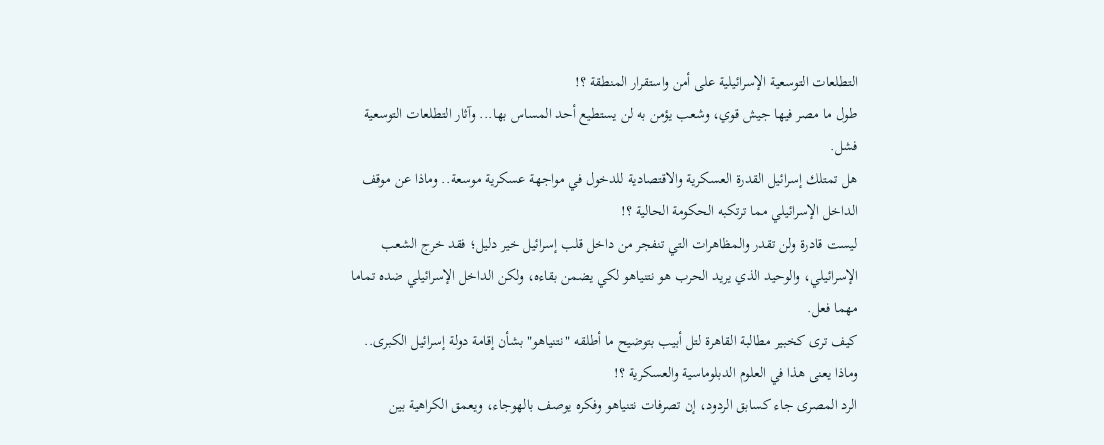التطلعات التوسعية الإسرائيلية على أمن واستقرار المنطقة ؟!
طول ما مصر فيها جيش قوي، وشعب يؤمن به لن يستطيع أحد المساس بها... وآثار التطلعات التوسعية فشل.
هل تمتلك إسرائيل القدرة العسكرية والاقتصادية للدخول في مواجهة عسكرية موسعة.. وماذا عن موقف الداخل الإسرائيلي مما ترتكبه الحكومة الحالية ؟!
ليست قادرة ولن تقدر والمظاهرات التي تنفجر من داخل قلب إسرائيل خير دليل؛ فقد خرج الشعب الإسرائيلي، والوحيد الذي يريد الحرب هو نتنياهو لكي يضمن بقاءه، ولكن الداخل الإسرائيلي ضده تماما مهما فعل.
كيف ترى كخبير مطالبة القاهرة لتل أبيب بتوضيح ما أطلقه "نتنياهو" بشأن إقامة دولة إسرائيل الكبرى.. وماذا يعنى هذا في العلوم الدبلوماسية والعسكرية ؟!
الرد المصرى جاء كسابق الردود، إن تصرفات نتنياهو وفكره يوصف بالهوجاء، ويعمق الكراهية بين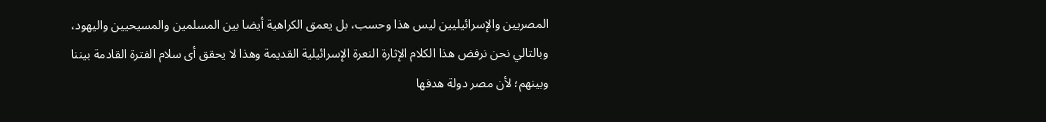المصريين والإسرائيليين ليس هذا وحسب، بل يعمق الكراهية أيضا بين المسلمين والمسيحيين واليهود، وبالتالي نحن نرفض هذا الكلام الإثارة النعرة الإسرائيلية القديمة وهذا لا يحقق أى سلام الفترة القادمة بيننا وبينهم؛ لأن مصر دولة هدفها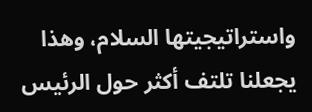واستراتيجيتها السلام، وهذا يجعلنا تلتف أكثر حول الرئيس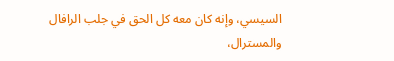السيسي، وإنه كان معه كل الحق في جلب الرافال والمسترال،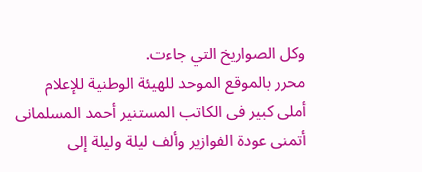وكل الصواريخ التي جاءت.
محرر بالموقع الموحد للهيئة الوطنية للإعلام
أملى كبير فى الكاتب المستنير أحمد المسلمانى
أتمنى عودة الفوازير وألف ليلة وليلة إلى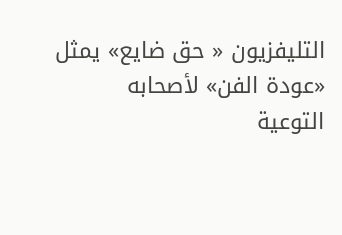التليفزيون « حق ضايع» يمثل «عودة الفن» لأصحابه
التوعية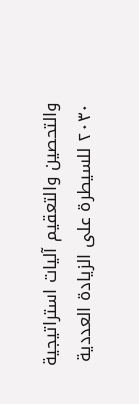والتحصين والتعقيم آليات استراتيجية ٢٠٣٠ للسيطرة على الزيادة العددية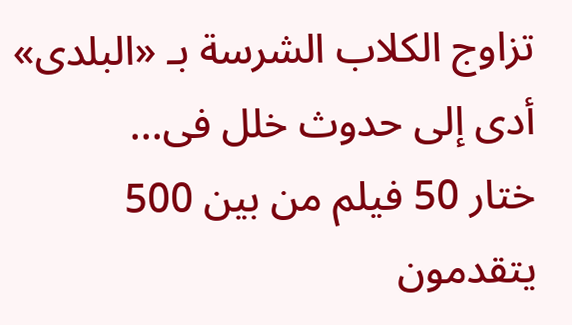تزاوج الكلاب الشرسة بـ «البلدى» أدى إلى حدوث خلل فى...
ختار 50 فيلم من بين 500 يتقدمون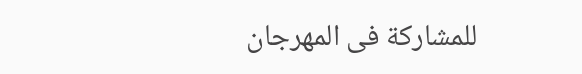للمشاركة فى المهرجان